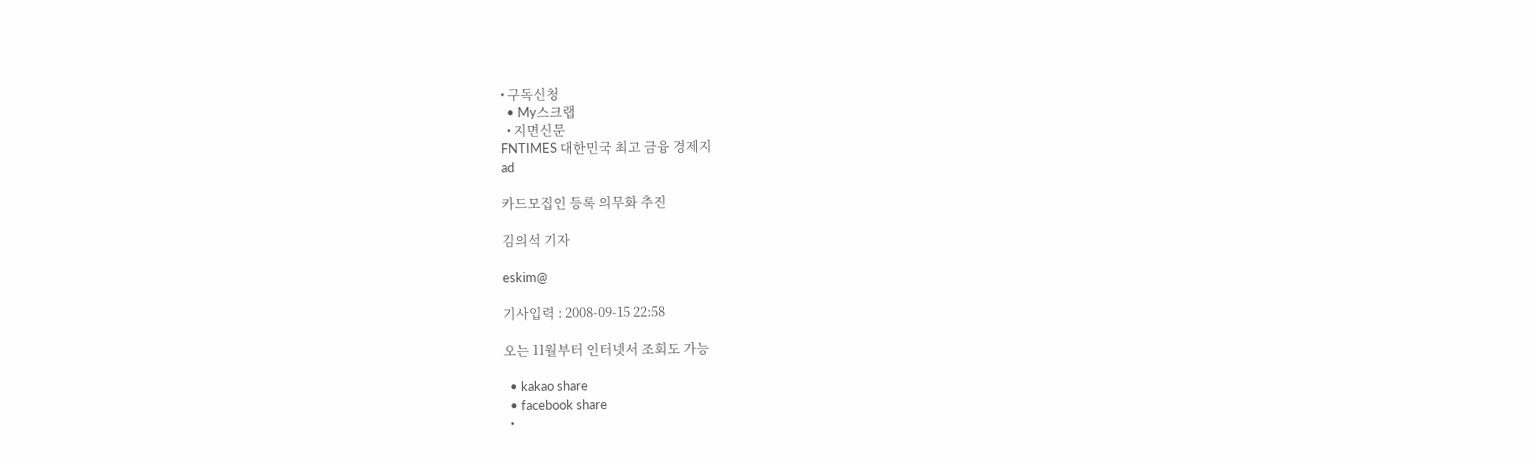• 구독신청
  • My스크랩
  • 지면신문
FNTIMES 대한민국 최고 금융 경제지
ad

카드모집인 등록 의무화 추진

김의석 기자

eskim@

기사입력 : 2008-09-15 22:58

오는 11월부터 인터넷서 조회도 가능

  • kakao share
  • facebook share
  •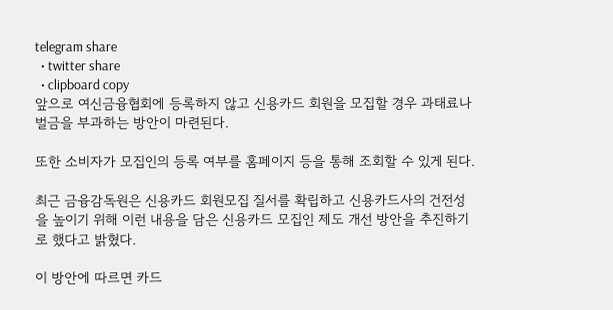telegram share
  • twitter share
  • clipboard copy
앞으로 여신금융협회에 등록하지 않고 신용카드 회원을 모집할 경우 과태료나 벌금을 부과하는 방안이 마련된다.

또한 소비자가 모집인의 등록 여부를 홈페이지 등을 통해 조회할 수 있게 된다.

최근 금융감독원은 신용카드 회원모집 질서를 확립하고 신용카드사의 건전성을 높이기 위해 이런 내용을 담은 신용카드 모집인 제도 개선 방안을 추진하기로 했다고 밝혔다.

이 방안에 따르면 카드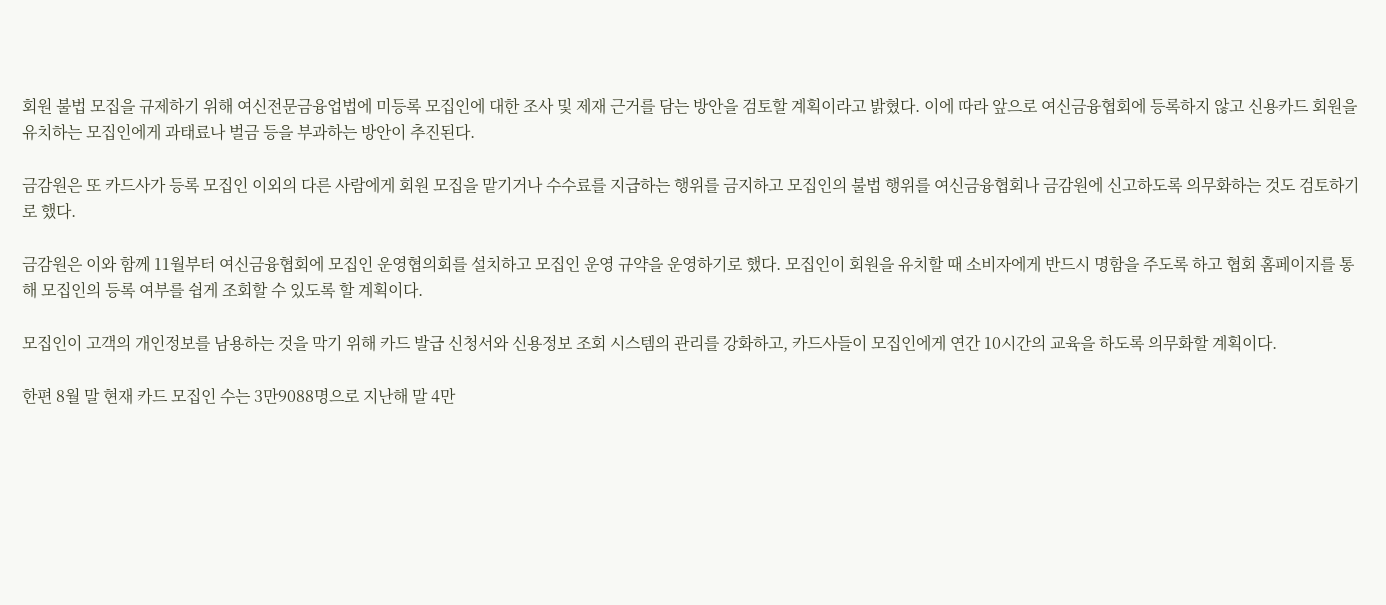회원 불법 모집을 규제하기 위해 여신전문금융업법에 미등록 모집인에 대한 조사 및 제재 근거를 담는 방안을 검토할 계획이라고 밝혔다. 이에 따라 앞으로 여신금융협회에 등록하지 않고 신용카드 회원을 유치하는 모집인에게 과태료나 벌금 등을 부과하는 방안이 추진된다.

금감원은 또 카드사가 등록 모집인 이외의 다른 사람에게 회원 모집을 맡기거나 수수료를 지급하는 행위를 금지하고 모집인의 불법 행위를 여신금융협회나 금감원에 신고하도록 의무화하는 것도 검토하기로 했다.

금감원은 이와 함께 11월부터 여신금융협회에 모집인 운영협의회를 설치하고 모집인 운영 규약을 운영하기로 했다. 모집인이 회원을 유치할 때 소비자에게 반드시 명함을 주도록 하고 협회 홈페이지를 통해 모집인의 등록 여부를 쉽게 조회할 수 있도록 할 계획이다.

모집인이 고객의 개인정보를 남용하는 것을 막기 위해 카드 발급 신청서와 신용정보 조회 시스템의 관리를 강화하고, 카드사들이 모집인에게 연간 10시간의 교육을 하도록 의무화할 계획이다.

한편 8월 말 현재 카드 모집인 수는 3만9088명으로 지난해 말 4만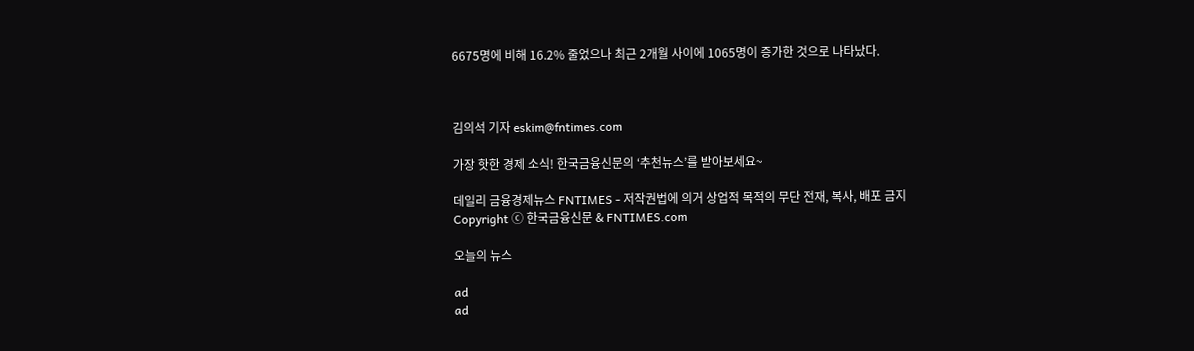6675명에 비해 16.2% 줄었으나 최근 2개월 사이에 1065명이 증가한 것으로 나타났다.



김의석 기자 eskim@fntimes.com

가장 핫한 경제 소식! 한국금융신문의 ‘추천뉴스’를 받아보세요~

데일리 금융경제뉴스 FNTIMES - 저작권법에 의거 상업적 목적의 무단 전재, 복사, 배포 금지
Copyright ⓒ 한국금융신문 & FNTIMES.com

오늘의 뉴스

ad
ad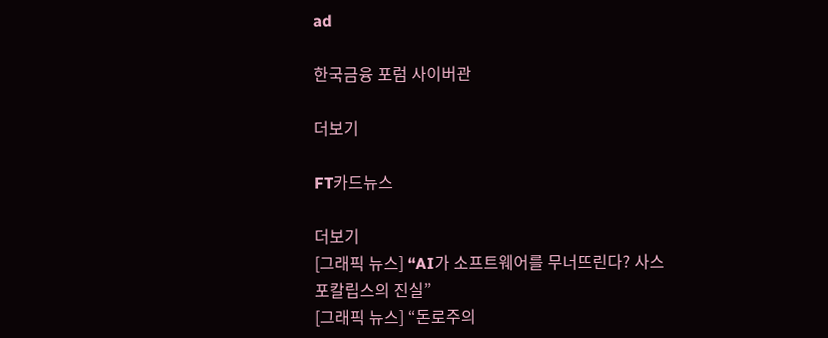ad

한국금융 포럼 사이버관

더보기

FT카드뉴스

더보기
[그래픽 뉴스] “AI가 소프트웨어를 무너뜨린다? 사스포칼립스의 진실”
[그래픽 뉴스] “돈로주의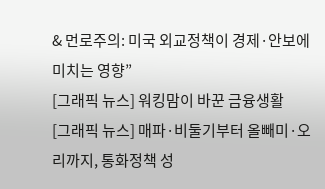& 먼로주의: 미국 외교정책이 경제·안보에 미치는 영향”
[그래픽 뉴스] 워킹맘이 바꾼 금융생활
[그래픽 뉴스] 매파·비둘기부터 올빼미·오리까지, 통화정책 성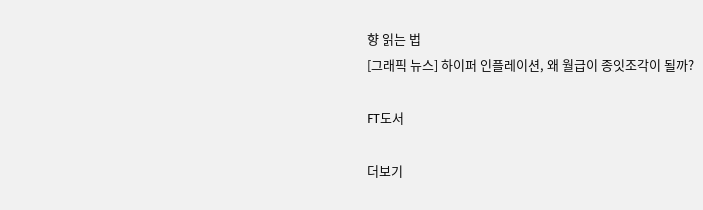향 읽는 법
[그래픽 뉴스] 하이퍼 인플레이션, 왜 월급이 종잇조각이 될까?

FT도서

더보기